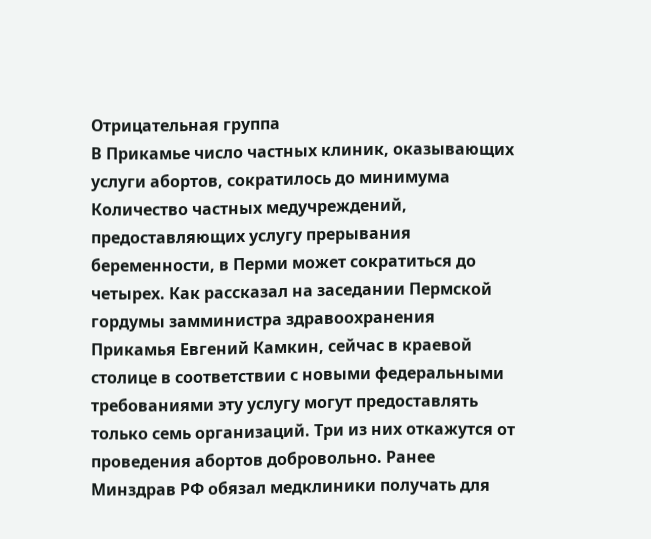Отрицательная группа
В Прикамье число частных клиник, оказывающих услуги абортов, сократилось до минимума
Количество частных медучреждений, предоставляющих услугу прерывания беременности, в Перми может сократиться до четырех. Как рассказал на заседании Пермской гордумы замминистра здравоохранения Прикамья Евгений Камкин, сейчас в краевой столице в соответствии с новыми федеральными требованиями эту услугу могут предоставлять только семь организаций. Три из них откажутся от проведения абортов добровольно. Ранее Минздрав РФ обязал медклиники получать для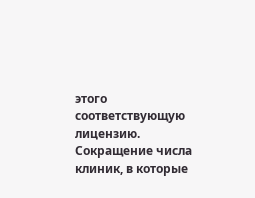этого соответствующую лицензию. Сокращение числа клиник, в которые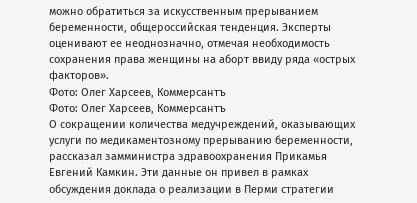можно обратиться за искусственным прерыванием беременности, общероссийская тенденция. Эксперты оценивают ее неоднозначно, отмечая необходимость сохранения права женщины на аборт ввиду ряда «острых факторов».
Фото: Олег Харсеев, Коммерсантъ
Фото: Олег Харсеев, Коммерсантъ
О сокращении количества медучреждений, оказывающих услуги по медикаментозному прерыванию беременности, рассказал замминистра здравоохранения Прикамья Евгений Камкин. Эти данные он привел в рамках обсуждения доклада о реализации в Перми стратегии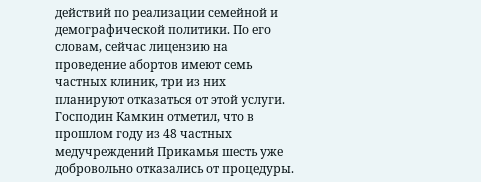действий по реализации семейной и демографической политики. По его словам, сейчас лицензию на проведение абортов имеют семь частных клиник, три из них планируют отказаться от этой услуги. Господин Камкин отметил, что в прошлом году из 48 частных медучреждений Прикамья шесть уже добровольно отказались от процедуры.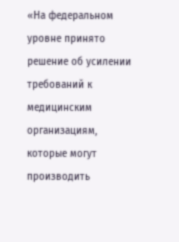«На федеральном уровне принято решение об усилении требований к медицинским организациям, которые могут производить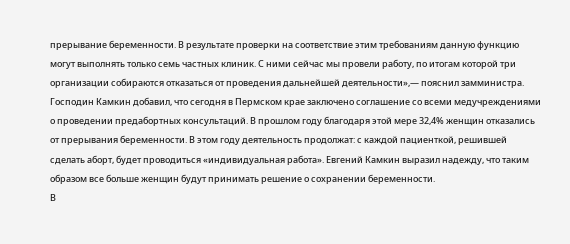прерывание беременности. В результате проверки на соответствие этим требованиям данную функцию могут выполнять только семь частных клиник. С ними сейчас мы провели работу, по итогам которой три организации собираются отказаться от проведения дальнейшей деятельности»,— пояснил замминистра.
Господин Камкин добавил, что сегодня в Пермском крае заключено соглашение со всеми медучреждениями о проведении предабортных консультаций. В прошлом году благодаря этой мере 32,4% женщин отказались от прерывания беременности. В этом году деятельность продолжат: с каждой пациенткой, решившей сделать аборт, будет проводиться «индивидуальная работа». Евгений Камкин выразил надежду, что таким образом все больше женщин будут принимать решение о сохранении беременности.
В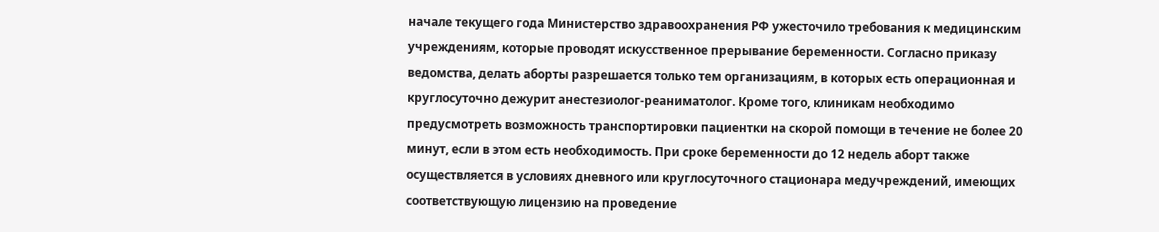начале текущего года Министерство здравоохранения РФ ужесточило требования к медицинским учреждениям, которые проводят искусственное прерывание беременности. Согласно приказу ведомства, делать аборты разрешается только тем организациям, в которых есть операционная и круглосуточно дежурит анестезиолог-реаниматолог. Кроме того, клиникам необходимо предусмотреть возможность транспортировки пациентки на скорой помощи в течение не более 20 минут, если в этом есть необходимость. При сроке беременности до 12 недель аборт также осуществляется в условиях дневного или круглосуточного стационара медучреждений, имеющих соответствующую лицензию на проведение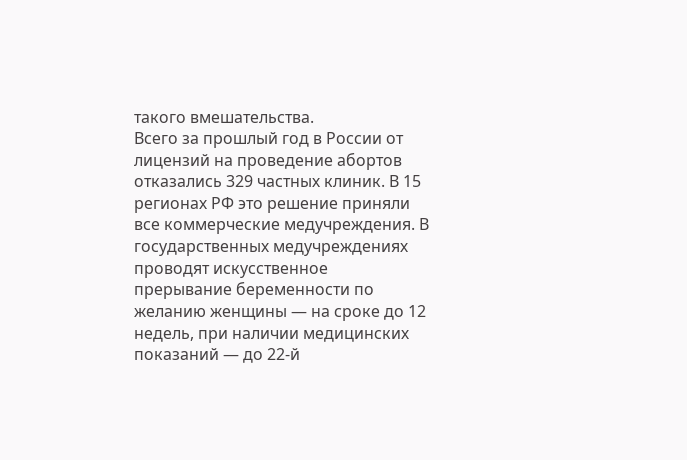такого вмешательства.
Всего за прошлый год в России от лицензий на проведение абортов отказались 329 частных клиник. В 15 регионах РФ это решение приняли все коммерческие медучреждения. В государственных медучреждениях проводят искусственное прерывание беременности по желанию женщины — на сроке до 12 недель, при наличии медицинских показаний — до 22-й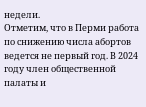недели.
Отметим, что в Перми работа по снижению числа абортов ведется не первый год. В 2024 году член общественной палаты и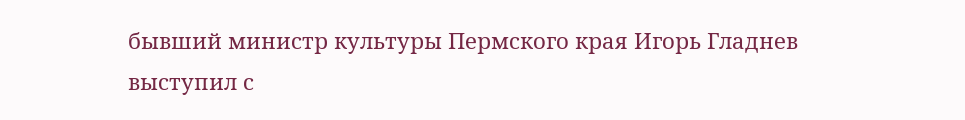бывший министр культуры Пермского края Игорь Гладнев выступил с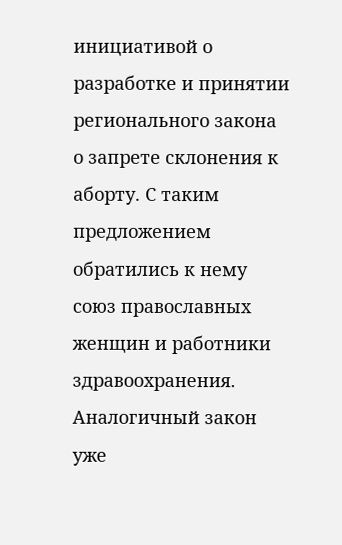инициативой о разработке и принятии регионального закона о запрете склонения к аборту. С таким предложением обратились к нему союз православных женщин и работники здравоохранения. Аналогичный закон уже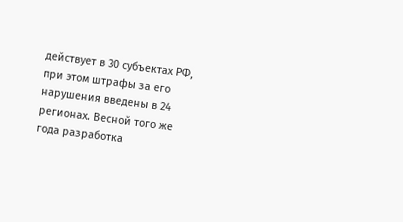действует в 30 субъектах РФ, при этом штрафы за его нарушения введены в 24 регионах. Весной того же года разработка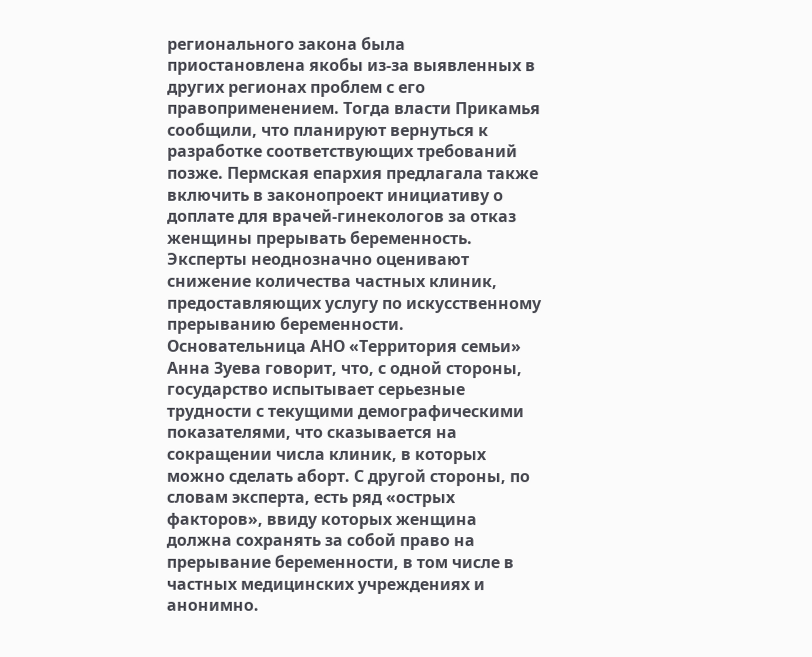регионального закона была приостановлена якобы из-за выявленных в других регионах проблем с его правоприменением. Тогда власти Прикамья сообщили, что планируют вернуться к разработке соответствующих требований позже. Пермская епархия предлагала также включить в законопроект инициативу о доплате для врачей-гинекологов за отказ женщины прерывать беременность.
Эксперты неоднозначно оценивают снижение количества частных клиник, предоставляющих услугу по искусственному прерыванию беременности. Основательница АНО «Территория семьи» Анна Зуева говорит, что, с одной стороны, государство испытывает серьезные трудности с текущими демографическими показателями, что сказывается на сокращении числа клиник, в которых можно сделать аборт. С другой стороны, по словам эксперта, есть ряд «острых факторов», ввиду которых женщина должна сохранять за собой право на прерывание беременности, в том числе в частных медицинских учреждениях и анонимно.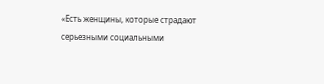«Есть женщины, которые страдают серьезными социальными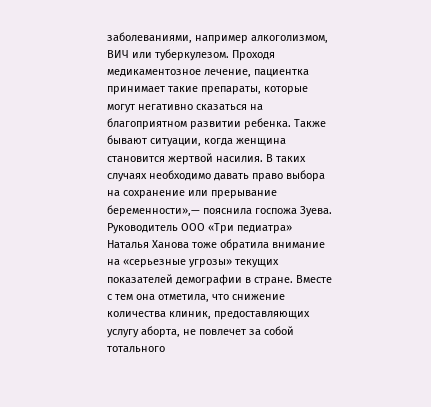заболеваниями, например алкоголизмом, ВИЧ или туберкулезом. Проходя медикаментозное лечение, пациентка принимает такие препараты, которые могут негативно сказаться на благоприятном развитии ребенка. Также бывают ситуации, когда женщина становится жертвой насилия. В таких случаях необходимо давать право выбора на сохранение или прерывание беременности»,— пояснила госпожа Зуева.
Руководитель ООО «Три педиатра» Наталья Ханова тоже обратила внимание на «серьезные угрозы» текущих показателей демографии в стране. Вместе с тем она отметила, что снижение количества клиник, предоставляющих услугу аборта, не повлечет за собой тотального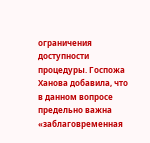ограничения доступности процедуры. Госпожа Ханова добавила, что в данном вопросе предельно важна «заблаговременная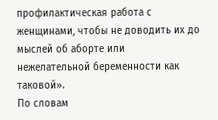профилактическая работа с женщинами, чтобы не доводить их до мыслей об аборте или нежелательной беременности как таковой».
По словам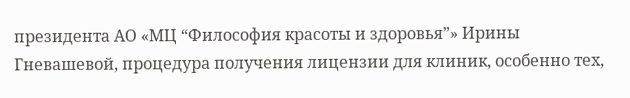президента АО «МЦ “Философия красоты и здоровья”» Ирины Гневашевой, процедура получения лицензии для клиник, особенно тех,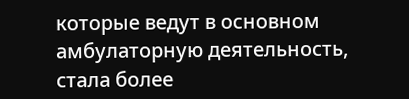которые ведут в основном амбулаторную деятельность, стала более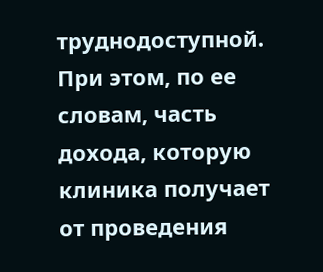труднодоступной. При этом, по ее словам, часть дохода, которую клиника получает от проведения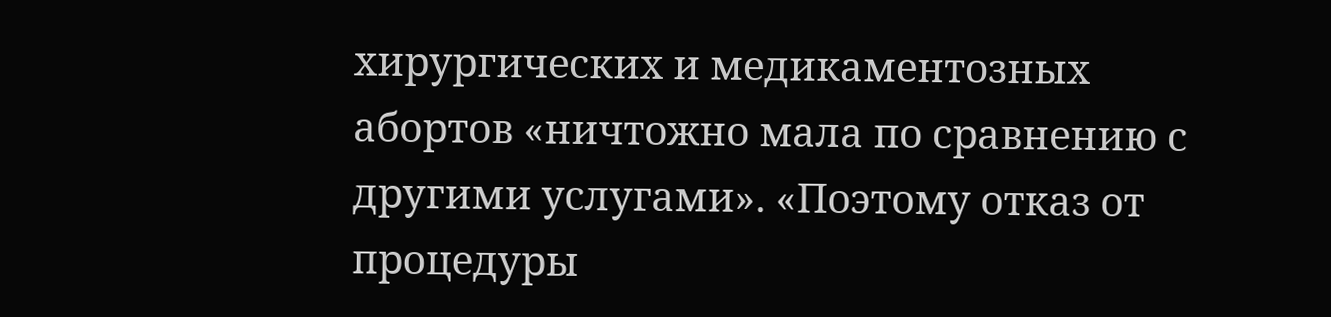хирургических и медикаментозных абортов «ничтожно мала по сравнению с другими услугами». «Поэтому отказ от процедуры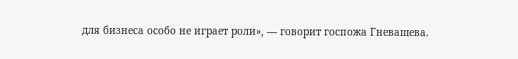для бизнеса особо не играет роли», — говорит госпожа Гневашева.